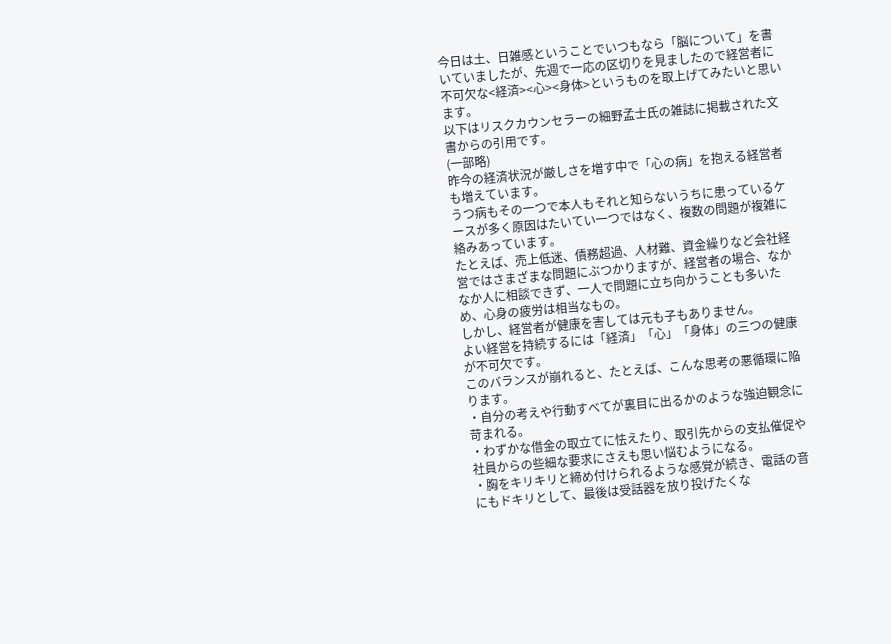今日は土、日雑感ということでいつもなら「脳について」を書いていましたが、先週で一応の区切りを見ましたので経営者に不可欠な<経済><心><身体>というものを取上げてみたいと思います。
以下はリスクカウンセラーの細野孟士氏の雑誌に掲載された文書からの引用です。
(一部略)
昨今の経済状況が厳しさを増す中で「心の病」を抱える経営者も増えています。
うつ病もその一つで本人もそれと知らないうちに患っているケースが多く原因はたいてい一つではなく、複数の問題が複雑に絡みあっています。
たとえば、売上低迷、債務超過、人材難、資金繰りなど会社経営ではさまざまな問題にぶつかりますが、経営者の場合、なかなか人に相談できず、一人で問題に立ち向かうことも多いため、心身の疲労は相当なもの。
しかし、経営者が健康を害しては元も子もありません。
よい経営を持続するには「経済」「心」「身体」の三つの健康が不可欠です。
このバランスが崩れると、たとえば、こんな思考の悪循環に陥ります。
・自分の考えや行動すべてが裏目に出るかのような強迫観念に苛まれる。
・わずかな借金の取立てに怯えたり、取引先からの支払催促や社員からの些細な要求にさえも思い悩むようになる。
・胸をキリキリと締め付けられるような感覚が続き、電話の音にもドキリとして、最後は受話器を放り投げたくな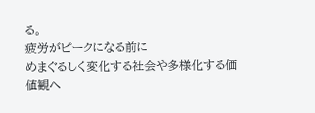る。
疲労がピークになる前に
めまぐるしく変化する社会や多様化する価値観へ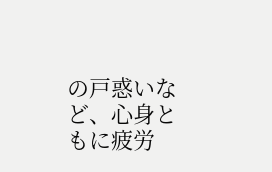の戸惑いなど、心身ともに疲労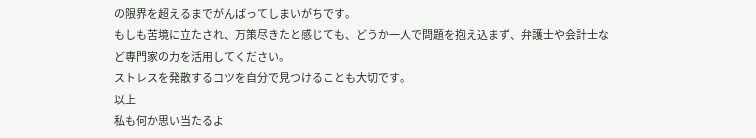の限界を超えるまでがんばってしまいがちです。
もしも苦境に立たされ、万策尽きたと感じても、どうか一人で問題を抱え込まず、弁護士や会計士など専門家の力を活用してください。
ストレスを発散するコツを自分で見つけることも大切です。
以上
私も何か思い当たるよ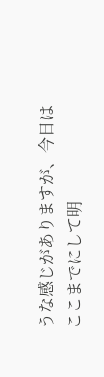うな感じがありますが、今日はここまでにして明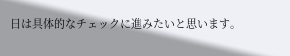日は具体的なチェックに進みたいと思います。